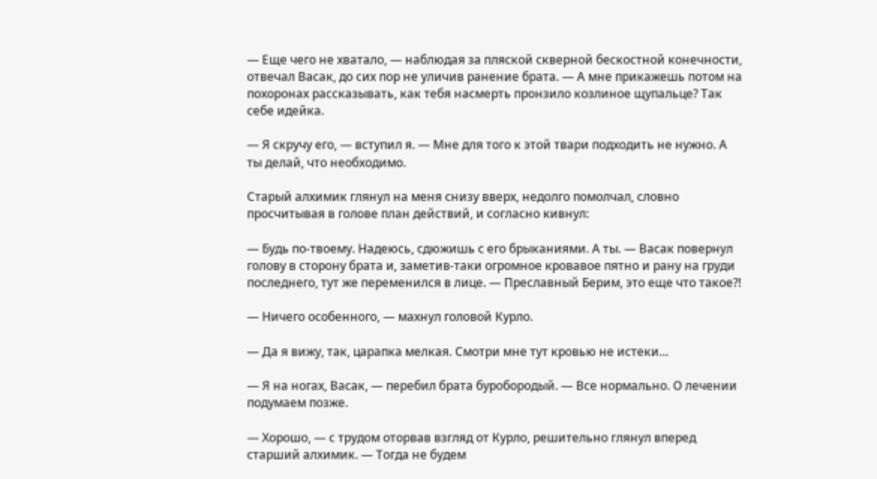— Еще чего не хватало, — наблюдая за пляской скверной бескостной конечности, отвечал Васак, до сих пор не уличив ранение брата. — А мне прикажешь потом на похоронах рассказывать, как тебя насмерть пронзило козлиное щупальце? Так себе идейка.

— Я скручу его, — вступил я. — Мне для того к этой твари подходить не нужно. А ты делай, что необходимо.

Старый алхимик глянул на меня снизу вверх, недолго помолчал, словно просчитывая в голове план действий, и согласно кивнул:

— Будь по-твоему. Надеюсь, сдюжишь с его брыканиями. А ты. — Васак повернул голову в сторону брата и, заметив-таки огромное кровавое пятно и рану на груди последнего, тут же переменился в лице. — Преславный Берим, это еще что такое?!

— Ничего особенного, — махнул головой Курло.

— Да я вижу, так, царапка мелкая. Смотри мне тут кровью не истеки…

— Я на ногах, Васак, — перебил брата буробородый. — Все нормально. О лечении подумаем позже.

— Хорошо, — с трудом оторвав взгляд от Курло, решительно глянул вперед старший алхимик. — Тогда не будем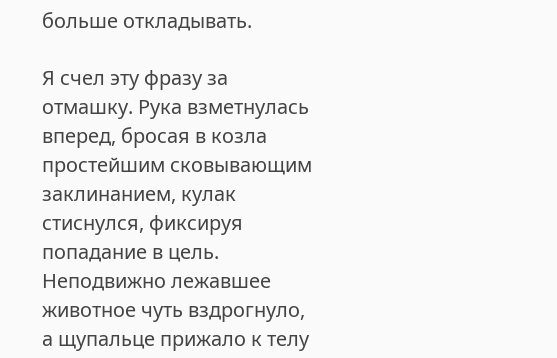больше откладывать.

Я счел эту фразу за отмашку. Рука взметнулась вперед, бросая в козла простейшим сковывающим заклинанием, кулак стиснулся, фиксируя попадание в цель. Неподвижно лежавшее животное чуть вздрогнуло, а щупальце прижало к телу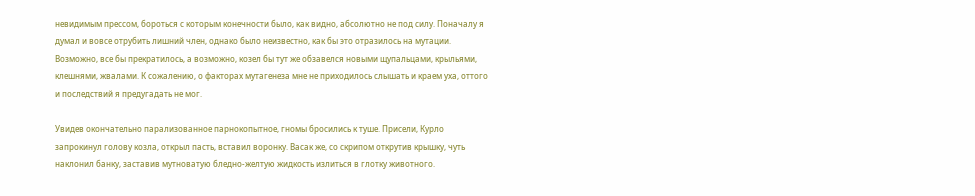невидимым прессом, бороться с которым конечности было, как видно, абсолютно не под силу. Поначалу я думал и вовсе отрубить лишний член, однако было неизвестно, как бы это отразилось на мутации. Возможно, все бы прекратилось, а возможно, козел бы тут же обзавелся новыми щупальцами, крыльями, клешнями, жвалами. К сожалению, о факторах мутагенеза мне не приходилось слышать и краем уха, оттого и последствий я предугадать не мог.

Увидев окончательно парализованное парнокопытное, гномы бросились к туше. Присели, Курло запрокинул голову козла, открыл пасть, вставил воронку. Васак же, со скрипом открутив крышку, чуть наклонил банку, заставив мутноватую бледно-желтую жидкость излиться в глотку животного.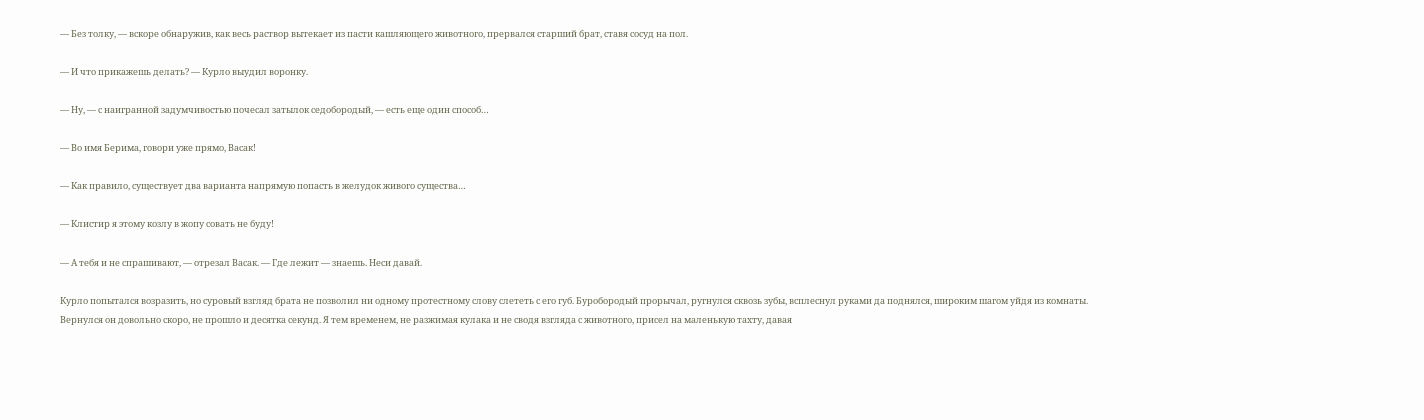— Без толку, — вскоре обнаружив, как весь раствор вытекает из пасти кашляющего животного, прервался старший брат, ставя сосуд на пол.

— И что прикажешь делать? — Курло выудил воронку.

— Ну, — с наигранной задумчивостью почесал затылок седобородый, — есть еще один способ…

— Во имя Берима, говори уже прямо, Васак!

— Как правило, существует два варианта напрямую попасть в желудок живого существа…

— Клистир я этому козлу в жопу совать не буду!

— А тебя и не спрашивают, — отрезал Васак. — Где лежит — знаешь. Неси давай.

Курло попытался возразить, но суровый взгляд брата не позволил ни одному протестному слову слететь с его губ. Буробородый прорычал, ругнулся сквозь зубы, всплеснул руками да поднялся, широким шагом уйдя из комнаты. Вернулся он довольно скоро, не прошло и десятка секунд. Я тем временем, не разжимая кулака и не сводя взгляда с животного, присел на маленькую тахту, давая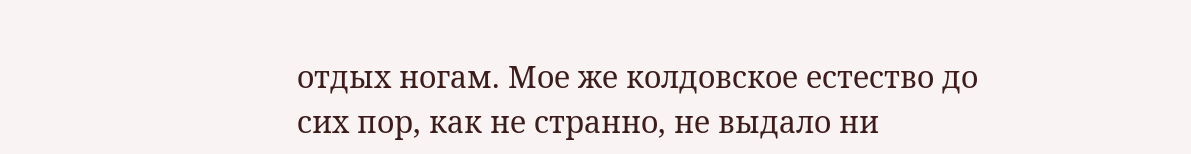отдых ногам. Мое же колдовское естество до сих пор, как не странно, не выдало ни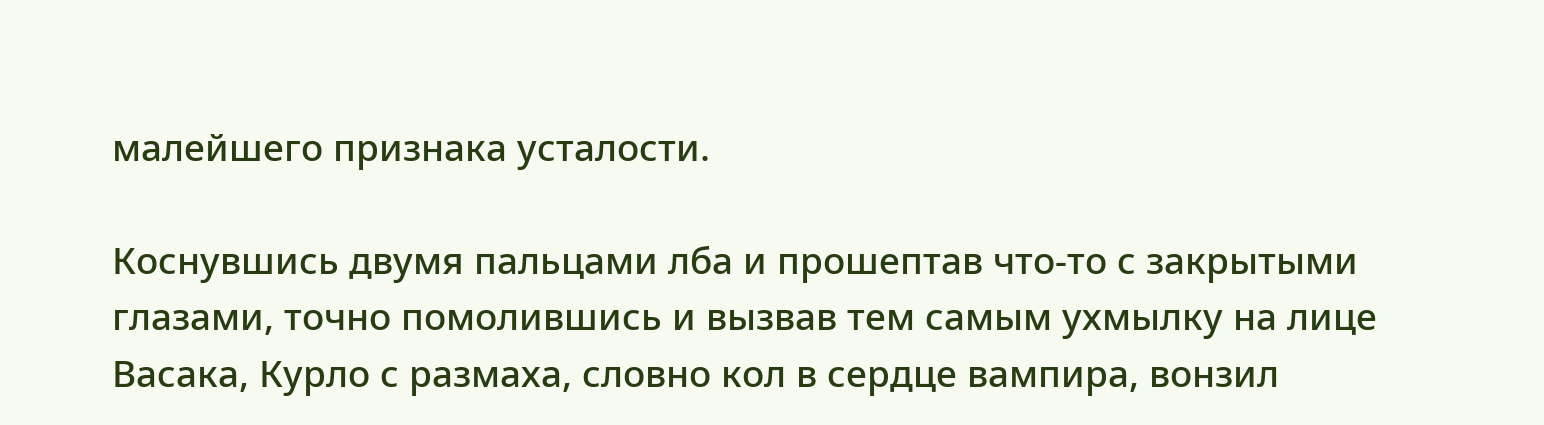малейшего признака усталости.

Коснувшись двумя пальцами лба и прошептав что-то с закрытыми глазами, точно помолившись и вызвав тем самым ухмылку на лице Васака, Курло с размаха, словно кол в сердце вампира, вонзил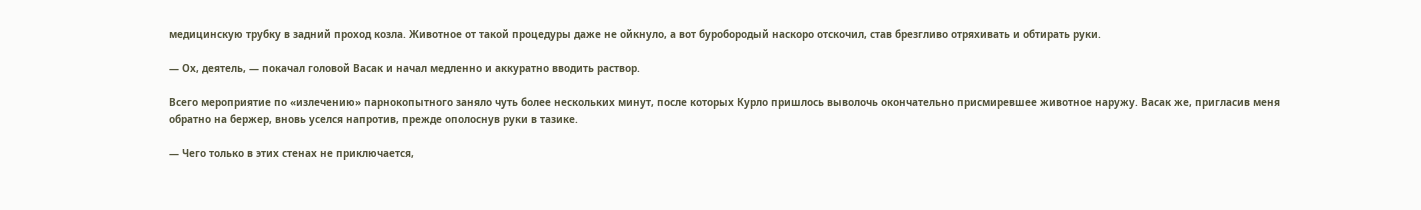медицинскую трубку в задний проход козла. Животное от такой процедуры даже не ойкнуло, а вот буробородый наскоро отскочил, став брезгливо отряхивать и обтирать руки.

— Ох, деятель, — покачал головой Васак и начал медленно и аккуратно вводить раствор.

Всего мероприятие по «излечению» парнокопытного заняло чуть более нескольких минут, после которых Курло пришлось выволочь окончательно присмиревшее животное наружу. Васак же, пригласив меня обратно на бержер, вновь уселся напротив, прежде ополоснув руки в тазике.

— Чего только в этих стенах не приключается,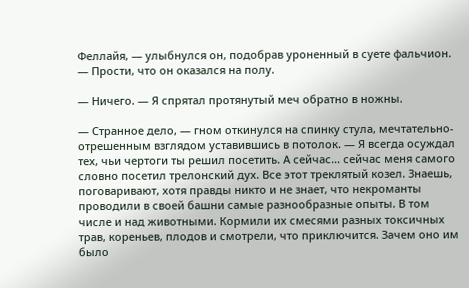Феллайя, — улыбнулся он, подобрав уроненный в суете фальчион. — Прости, что он оказался на полу.

— Ничего. — Я спрятал протянутый меч обратно в ножны.

— Странное дело, — гном откинулся на спинку стула, мечтательно-отрешенным взглядом уставившись в потолок. — Я всегда осуждал тех, чьи чертоги ты решил посетить. А сейчас… сейчас меня самого словно посетил трелонский дух. Все этот треклятый козел. Знаешь, поговаривают, хотя правды никто и не знает, что некроманты проводили в своей башни самые разнообразные опыты. В том числе и над животными. Кормили их смесями разных токсичных трав, кореньев, плодов и смотрели, что приключится. Зачем оно им было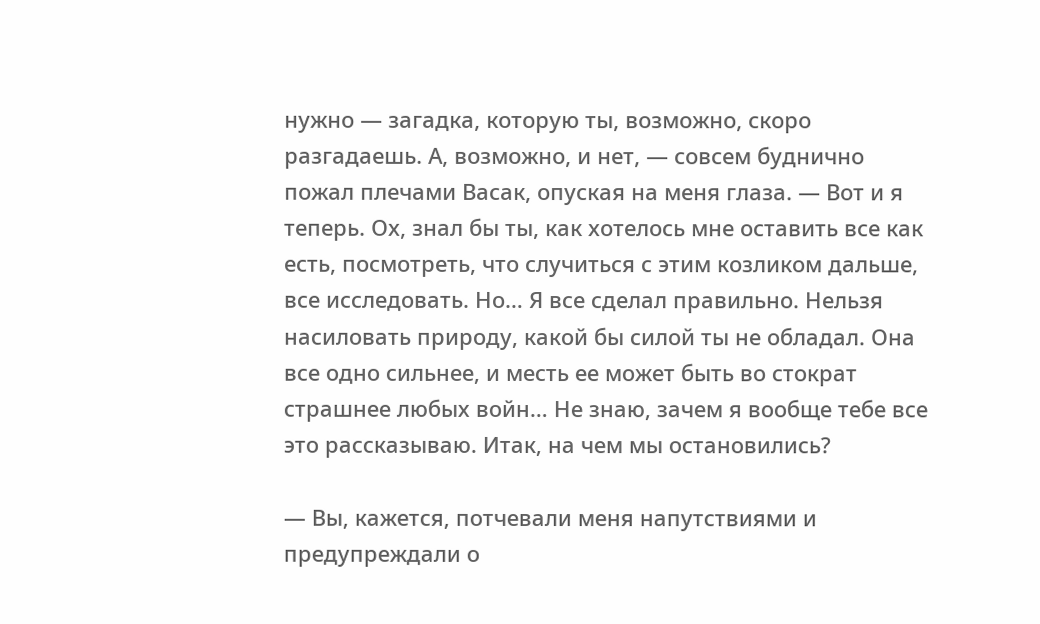нужно — загадка, которую ты, возможно, скоро разгадаешь. А, возможно, и нет, — совсем буднично пожал плечами Васак, опуская на меня глаза. — Вот и я теперь. Ох, знал бы ты, как хотелось мне оставить все как есть, посмотреть, что случиться с этим козликом дальше, все исследовать. Но… Я все сделал правильно. Нельзя насиловать природу, какой бы силой ты не обладал. Она все одно сильнее, и месть ее может быть во стократ страшнее любых войн… Не знаю, зачем я вообще тебе все это рассказываю. Итак, на чем мы остановились?

— Вы, кажется, потчевали меня напутствиями и предупреждали о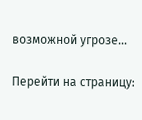возможной угрозе…

Перейти на страницу: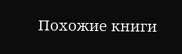Похожие книги